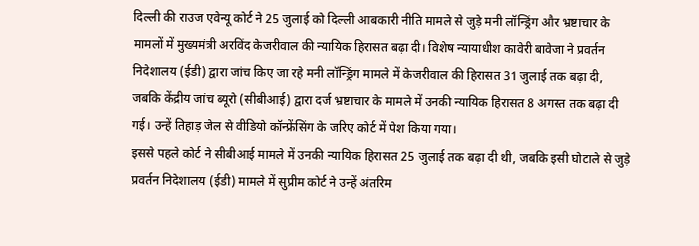दिल्ली की राउज एवेन्यू कोर्ट ने 25 जुलाई को दिल्ली आबकारी नीति मामले से जुड़े मनी लॉन्ड्रिंग और भ्रष्टाचार के मामलों में मुख्यमंत्री अरविंद केजरीवाल की न्यायिक हिरासत बढ़ा दी। विशेष न्यायाधीश कावेरी बावेजा ने प्रवर्तन निदेशालय (ईडी) द्वारा जांच किए जा रहे मनी लॉन्ड्रिंग मामले में केजरीवाल की हिरासत 31 जुलाई तक बढ़ा दी, जबकि केंद्रीय जांच ब्यूरो (सीबीआई) द्वारा दर्ज भ्रष्टाचार के मामले में उनकी न्यायिक हिरासत 8 अगस्त तक बढ़ा दी गई। उन्हें तिहाड़ जेल से वीडियो कॉन्फ्रेंसिंग के जरिए कोर्ट में पेश किया गया।
इससे पहले कोर्ट ने सीबीआई मामले में उनकी न्यायिक हिरासत 25 जुलाई तक बढ़ा दी थी, जबकि इसी घोटाले से जुड़े प्रवर्तन निदेशालय (ईडी) मामले में सुप्रीम कोर्ट ने उन्हें अंतरिम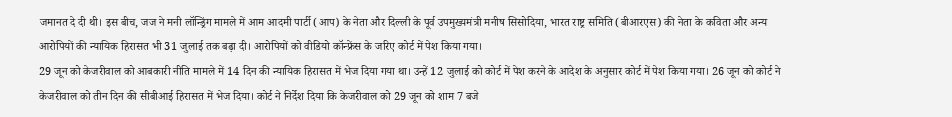जमानत दे दी थी। इस बीच, जज ने मनी लॉन्ड्रिंग मामले में आम आदमी पार्टी (आप) के नेता और दिल्ली के पूर्व उपमुख्यमंत्री मनीष सिसोदिया, भारत राष्ट्र समिति (बीआरएस) की नेता के कविता और अन्य आरोपियों की न्यायिक हिरासत भी 31 जुलाई तक बढ़ा दी। आरोपियों को वीडियो कॉन्फ्रेंस के जरिए कोर्ट में पेश किया गया।
29 जून को केजरीवाल को आबकारी नीति मामले में 14 दिन की न्यायिक हिरासत में भेज दिया गया था। उन्हें 12 जुलाई को कोर्ट में पेश करने के आदेश के अनुसार कोर्ट में पेश किया गया। 26 जून को कोर्ट ने केजरीवाल को तीन दिन की सीबीआई हिरासत में भेज दिया। कोर्ट ने निर्देश दिया कि केजरीवाल को 29 जून को शाम 7 बजे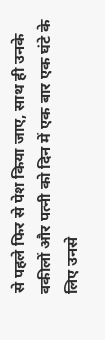से पहले फिर से पेश किया जाए, साथ ही उनके वकीलों और पत्नी को दिन में एक बार एक घंटे के लिए उनसे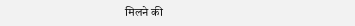मिलने की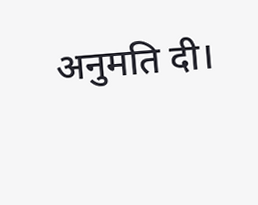अनुमति दी।